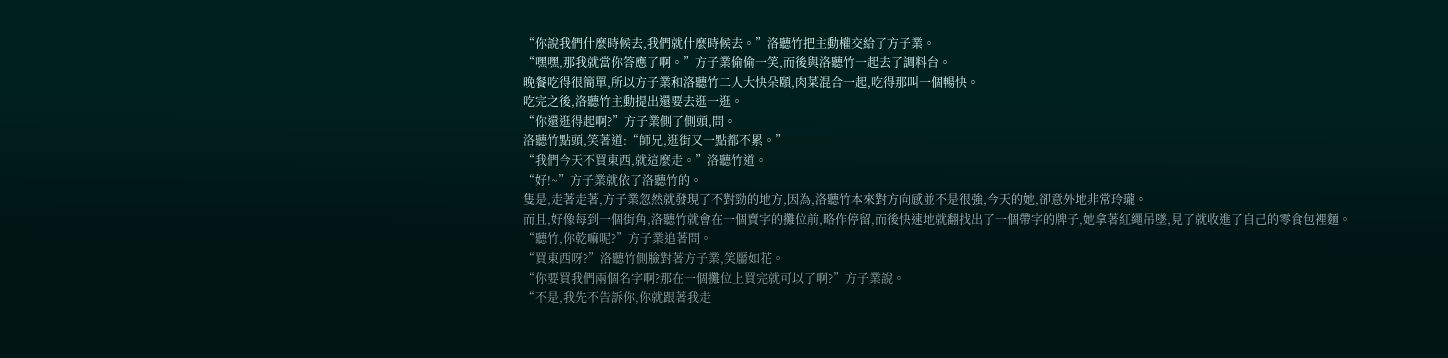“你說我們什麼時候去,我們就什麼時候去。”洛聽竹把主動權交給了方子業。
“嘿嘿,那我就當你答應了啊。”方子業偷偷一笑,而後與洛聽竹一起去了調料台。
晚餐吃得很簡單,所以方子業和洛聽竹二人大快朵頤,肉菜混合一起,吃得那叫一個暢快。
吃完之後,洛聽竹主動提出還要去逛一逛。
“你還逛得起啊?”方子業側了側頭,問。
洛聽竹點頭,笑著道:“師兄,逛街又一點都不累。”
“我們今天不買東西,就這麼走。”洛聽竹道。
“好!~”方子業就依了洛聽竹的。
隻是,走著走著,方子業忽然就發現了不對勁的地方,因為,洛聽竹本來對方向感並不是很強,今天的她,卻意外地非常玲瓏。
而且,好像每到一個街角,洛聽竹就會在一個賣字的攤位前,略作停留,而後快速地就翻找出了一個帶字的牌子,她拿著紅繩吊墜,見了就收進了自己的零食包裡麵。
“聽竹,你乾嘛呢?”方子業追著問。
“買東西呀?”洛聽竹側臉對著方子業,笑靨如花。
“你要買我們兩個名字啊?那在一個攤位上買完就可以了啊?”方子業說。
“不是,我先不告訴你,你就跟著我走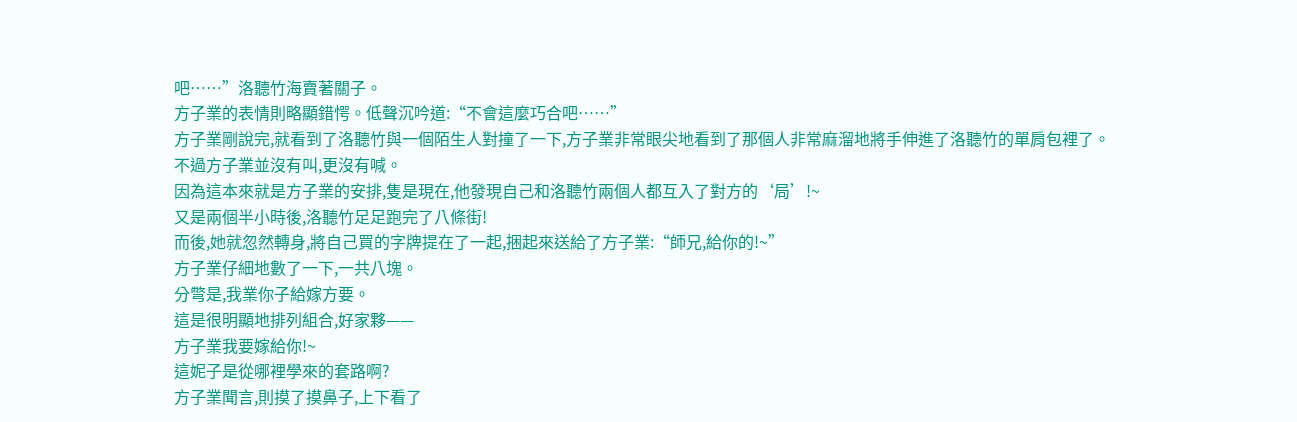吧……”洛聽竹海賣著關子。
方子業的表情則略顯錯愕。低聲沉吟道:“不會這麼巧合吧……”
方子業剛說完,就看到了洛聽竹與一個陌生人對撞了一下,方子業非常眼尖地看到了那個人非常麻溜地將手伸進了洛聽竹的單肩包裡了。
不過方子業並沒有叫,更沒有喊。
因為這本來就是方子業的安排,隻是現在,他發現自己和洛聽竹兩個人都互入了對方的‘局’!~
又是兩個半小時後,洛聽竹足足跑完了八條街!
而後,她就忽然轉身,將自己買的字牌提在了一起,捆起來送給了方子業:“師兄,給你的!~”
方子業仔細地數了一下,一共八塊。
分彆是,我業你子給嫁方要。
這是很明顯地排列組合,好家夥——
方子業我要嫁給你!~
這妮子是從哪裡學來的套路啊?
方子業聞言,則摸了摸鼻子,上下看了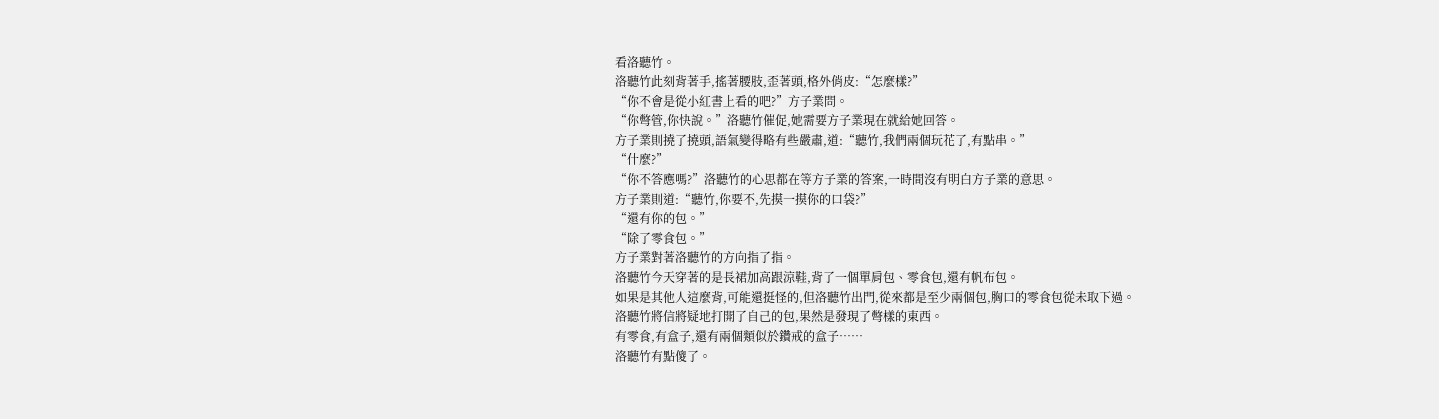看洛聽竹。
洛聽竹此刻背著手,搖著腰肢,歪著頭,格外俏皮:“怎麼樣?”
“你不會是從小紅書上看的吧?”方子業問。
“你彆管,你快說。”洛聽竹催促,她需要方子業現在就給她回答。
方子業則撓了撓頭,語氣變得略有些嚴肅,道:“聽竹,我們兩個玩花了,有點串。”
“什麼?”
“你不答應嗎?”洛聽竹的心思都在等方子業的答案,一時間沒有明白方子業的意思。
方子業則道:“聽竹,你要不,先摸一摸你的口袋?”
“還有你的包。”
“除了零食包。”
方子業對著洛聽竹的方向指了指。
洛聽竹今天穿著的是長裙加高跟涼鞋,背了一個單肩包、零食包,還有帆布包。
如果是其他人這麼背,可能還挺怪的,但洛聽竹出門,從來都是至少兩個包,胸口的零食包從未取下過。
洛聽竹將信將疑地打開了自己的包,果然是發現了彆樣的東西。
有零食,有盒子,還有兩個類似於鑽戒的盒子……
洛聽竹有點傻了。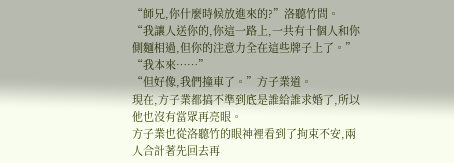“師兄,你什麼時候放進來的?”洛聽竹問。
“我讓人送你的,你這一路上,一共有十個人和你側麵相過,但你的注意力全在這些牌子上了。”
“我本來……”
“但好像,我們撞車了。”方子業道。
現在,方子業都搞不準到底是誰給誰求婚了,所以他也沒有當眾再亮眼。
方子業也從洛聽竹的眼神裡看到了拘束不安,兩人合計著先回去再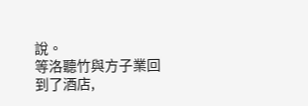說。
等洛聽竹與方子業回到了酒店,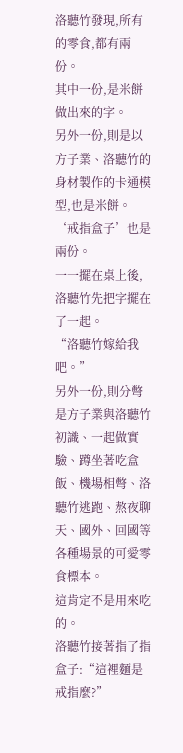洛聽竹發現,所有的零食,都有兩份。
其中一份,是米餅做出來的字。
另外一份,則是以方子業、洛聽竹的身材製作的卡通模型,也是米餅。
‘戒指盒子’也是兩份。
一一擺在桌上後,洛聽竹先把字擺在了一起。
“洛聽竹嫁給我吧。”
另外一份,則分彆是方子業與洛聽竹初識、一起做實驗、蹲坐著吃盒飯、機場相彆、洛聽竹逃跑、熬夜聊天、國外、回國等各種場景的可愛零食標本。
這肯定不是用來吃的。
洛聽竹接著指了指盒子:“這裡麵是戒指麼?”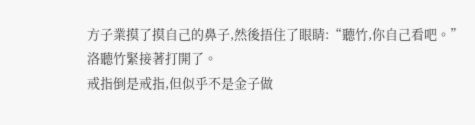方子業摸了摸自己的鼻子,然後捂住了眼睛:“聽竹,你自己看吧。”
洛聽竹緊接著打開了。
戒指倒是戒指,但似乎不是金子做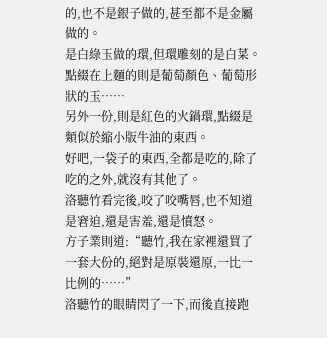的,也不是銀子做的,甚至都不是金屬做的。
是白綠玉做的環,但環雕刻的是白菜。點綴在上麵的則是葡萄顏色、葡萄形狀的玉……
另外一份,則是紅色的火鍋環,點綴是類似於縮小版牛油的東西。
好吧,一袋子的東西,全都是吃的,除了吃的之外,就沒有其他了。
洛聽竹看完後,咬了咬嘴唇,也不知道是窘迫,還是害羞,還是憤怒。
方子業則道:“聽竹,我在家裡還買了一套大份的,絕對是原裝還原,一比一比例的……”
洛聽竹的眼睛閃了一下,而後直接跑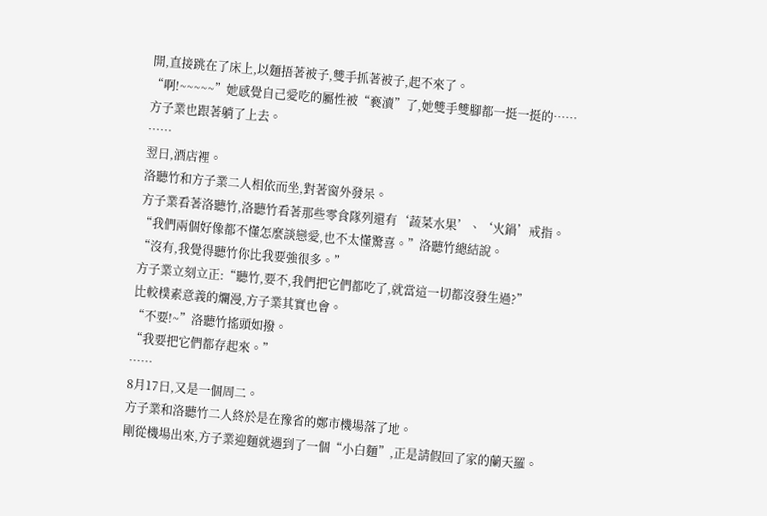開,直接跳在了床上,以麵捂著被子,雙手抓著被子,起不來了。
“啊!~~~~~”她感覺自己愛吃的屬性被“褻瀆”了,她雙手雙腳都一挺一挺的……
方子業也跟著躺了上去。
……
翌日,酒店裡。
洛聽竹和方子業二人相依而坐,對著窗外發呆。
方子業看著洛聽竹,洛聽竹看著那些零食隊列還有‘蔬菜水果’、‘火鍋’戒指。
“我們兩個好像都不懂怎麼談戀愛,也不太懂驚喜。”洛聽竹總結說。
“沒有,我覺得聽竹你比我要強很多。”
方子業立刻立正:“聽竹,要不,我們把它們都吃了,就當這一切都沒發生過?”
比較樸素意義的爛漫,方子業其實也會。
“不要!~”洛聽竹搖頭如撥。
“我要把它們都存起來。”
……
8月17日,又是一個周二。
方子業和洛聽竹二人終於是在豫省的鄭市機場落了地。
剛從機場出來,方子業迎麵就遇到了一個“小白麵”,正是請假回了家的蘭天羅。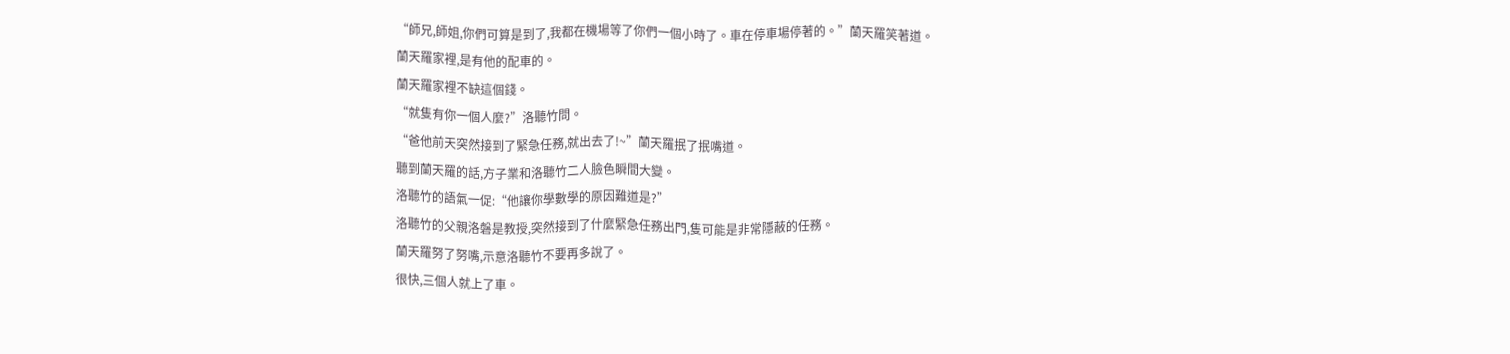“師兄,師姐,你們可算是到了,我都在機場等了你們一個小時了。車在停車場停著的。”蘭天羅笑著道。
蘭天羅家裡,是有他的配車的。
蘭天羅家裡不缺這個錢。
“就隻有你一個人麼?”洛聽竹問。
“爸他前天突然接到了緊急任務,就出去了!~”蘭天羅抿了抿嘴道。
聽到蘭天羅的話,方子業和洛聽竹二人臉色瞬間大變。
洛聽竹的語氣一促:“他讓你學數學的原因難道是?”
洛聽竹的父親洛磐是教授,突然接到了什麼緊急任務出門,隻可能是非常隱蔽的任務。
蘭天羅努了努嘴,示意洛聽竹不要再多說了。
很快,三個人就上了車。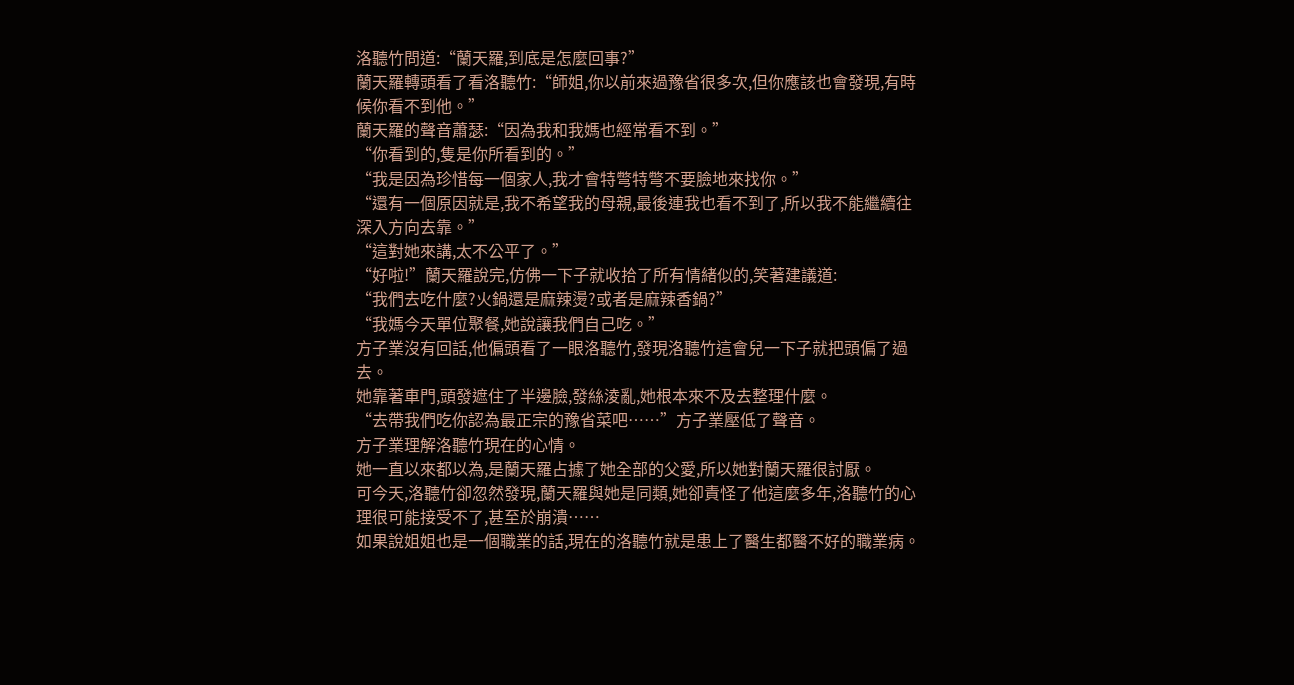洛聽竹問道:“蘭天羅,到底是怎麼回事?”
蘭天羅轉頭看了看洛聽竹:“師姐,你以前來過豫省很多次,但你應該也會發現,有時候你看不到他。”
蘭天羅的聲音蕭瑟:“因為我和我媽也經常看不到。”
“你看到的,隻是你所看到的。”
“我是因為珍惜每一個家人,我才會特彆特彆不要臉地來找你。”
“還有一個原因就是,我不希望我的母親,最後連我也看不到了,所以我不能繼續往深入方向去靠。”
“這對她來講,太不公平了。”
“好啦!”蘭天羅說完,仿佛一下子就收拾了所有情緒似的,笑著建議道:
“我們去吃什麼?火鍋還是麻辣燙?或者是麻辣香鍋?”
“我媽今天單位聚餐,她說讓我們自己吃。”
方子業沒有回話,他偏頭看了一眼洛聽竹,發現洛聽竹這會兒一下子就把頭偏了過去。
她靠著車門,頭發遮住了半邊臉,發絲淩亂,她根本來不及去整理什麼。
“去帶我們吃你認為最正宗的豫省菜吧……”方子業壓低了聲音。
方子業理解洛聽竹現在的心情。
她一直以來都以為,是蘭天羅占據了她全部的父愛,所以她對蘭天羅很討厭。
可今天,洛聽竹卻忽然發現,蘭天羅與她是同類,她卻責怪了他這麼多年,洛聽竹的心理很可能接受不了,甚至於崩潰……
如果說姐姐也是一個職業的話,現在的洛聽竹就是患上了醫生都醫不好的職業病。